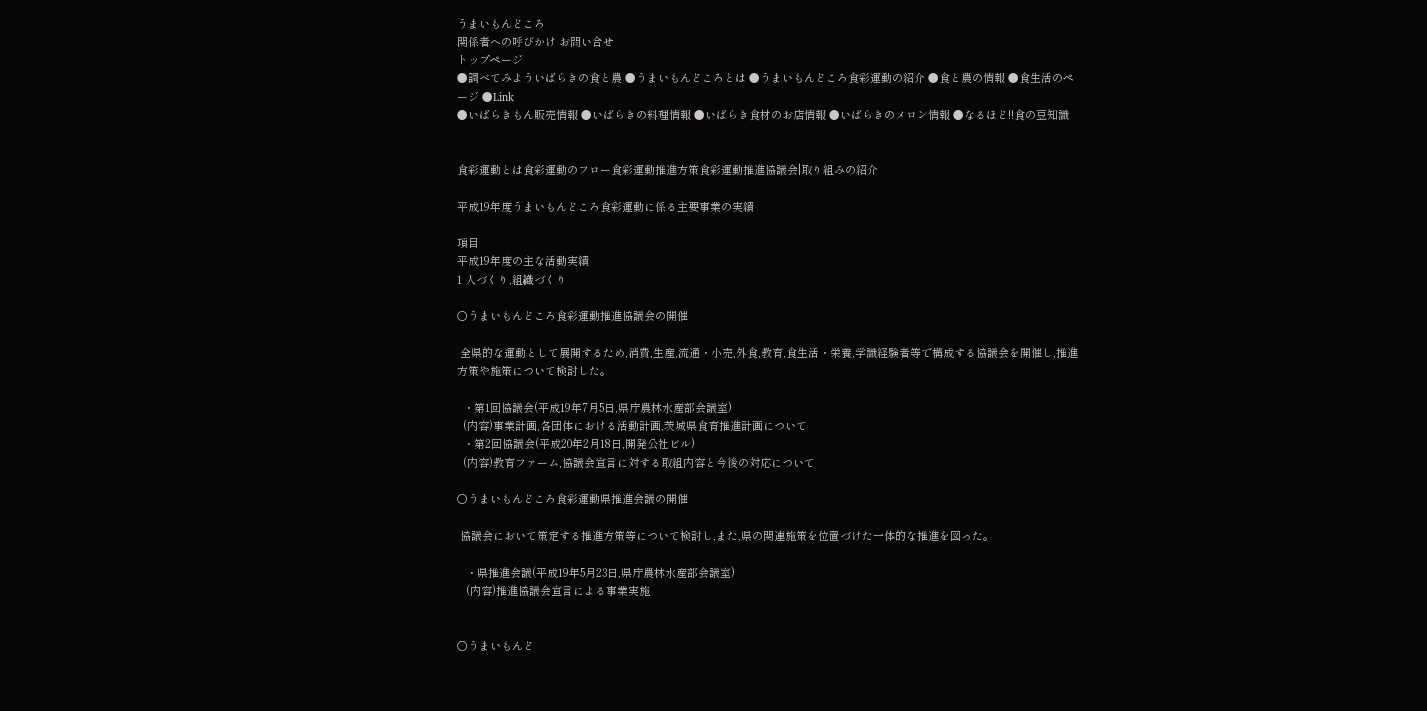うまいもんどころ
関係者への呼びかけ お問い合せ
トップページ
●調べてみよういばらきの食と農 ●うまいもんどころとは ●うまいもんどころ食彩運動の紹介 ●食と農の情報 ●食生活のページ ●Link
●いばらきもん販売情報 ●いばらきの料理情報 ●いばらき食材のお店情報 ●いばらきのメロン情報 ●なるほど!!食の豆知識


食彩運動とは食彩運動のフロー食彩運動推進方策食彩運動推進協議会|取り組みの紹介

平成19年度うまいもんどころ食彩運動に係る主要事業の実績

項目
平成19年度の主な活動実績
1 人づくり,組織づくり

○うまいもんどころ食彩運動推進協議会の開催

 全県的な運動として展開するため,消費,生産,流通・小売,外食,教育,食生活・栄養,学識経験者等で構成する協議会を開催し,推進方策や施策について検討した。

  ・第1回協議会(平成19年7月5日,県庁農林水産部会議室)
  (内容)事業計画,各団体における活動計画,茨城県食育推進計画について
  ・第2回協議会(平成20年2月18日,開発公社ビル)
  (内容)教育ファーム,協議会宣言に対する取組内容と今後の対応について

○うまいもんどころ食彩運動県推進会議の開催

 協議会において策定する推進方策等について検討し,また,県の関連施策を位置づけた一体的な推進を図った。

   ・県推進会議(平成19年5月23日,県庁農林水産部会議室)
   (内容)推進協議会宣言による事業実施


○うまいもんど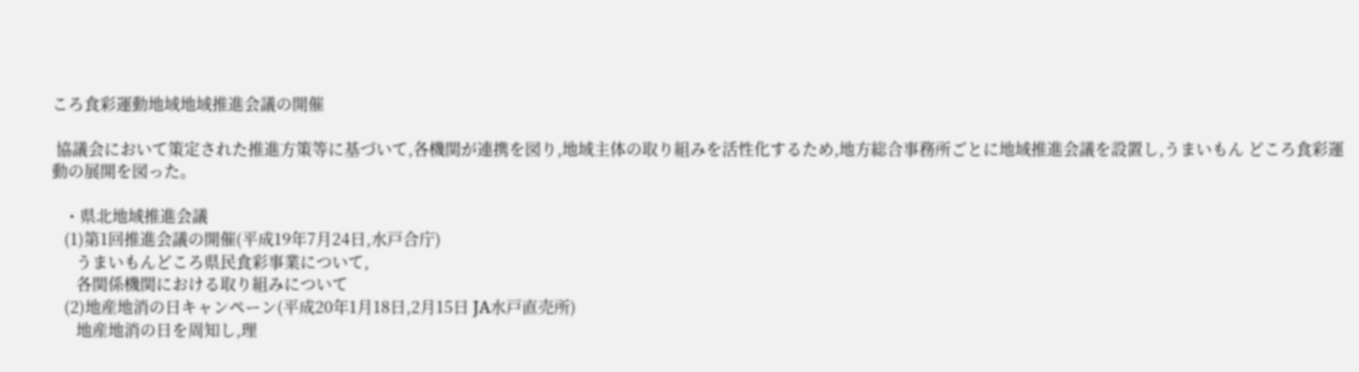ころ食彩運動地域地域推進会議の開催

 協議会において策定された推進方策等に基づいて,各機関が連携を図り,地域主体の取り組みを活性化するため,地方総合事務所ごとに地域推進会議を設置し,うまいもん どころ食彩運動の展開を図った。

   ・県北地域推進会議
   (1)第1回推進会議の開催(平成19年7月24日,水戸合庁)
      うまいもんどころ県民食彩事業について,
      各関係機関における取り組みについて
   (2)地産地消の日キャンペーン(平成20年1月18日,2月15日 JA水戸直売所)
      地産地消の日を周知し,理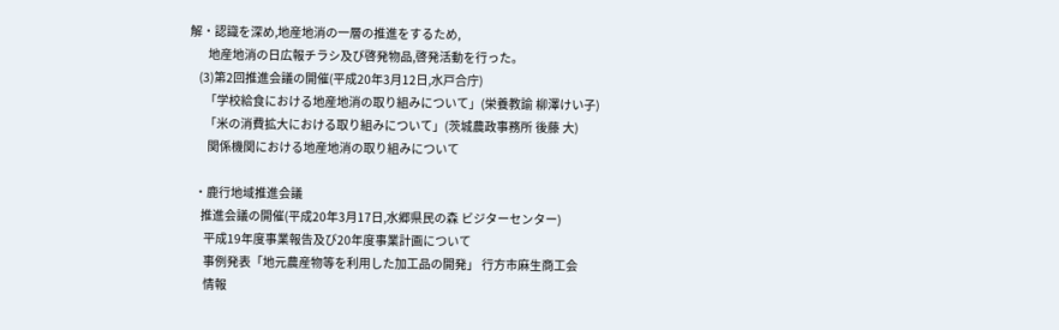解・認識を深め,地産地消の一層の推進をするため,
      地産地消の日広報チラシ及び啓発物品,啓発活動を行った。
   (3)第2回推進会議の開催(平成20年3月12日,水戸合庁)
     「学校給食における地産地消の取り組みについて」(栄養教諭 柳澤けい子)
     「米の消費拡大における取り組みについて」(茨城農政事務所 後藤 大)
      関係機関における地産地消の取り組みについて

  ・鹿行地域推進会議
    推進会議の開催(平成20年3月17日,水郷県民の森 ビジターセンター)
     平成19年度事業報告及び20年度事業計画について
     事例発表「地元農産物等を利用した加工品の開発」 行方市麻生商工会
     情報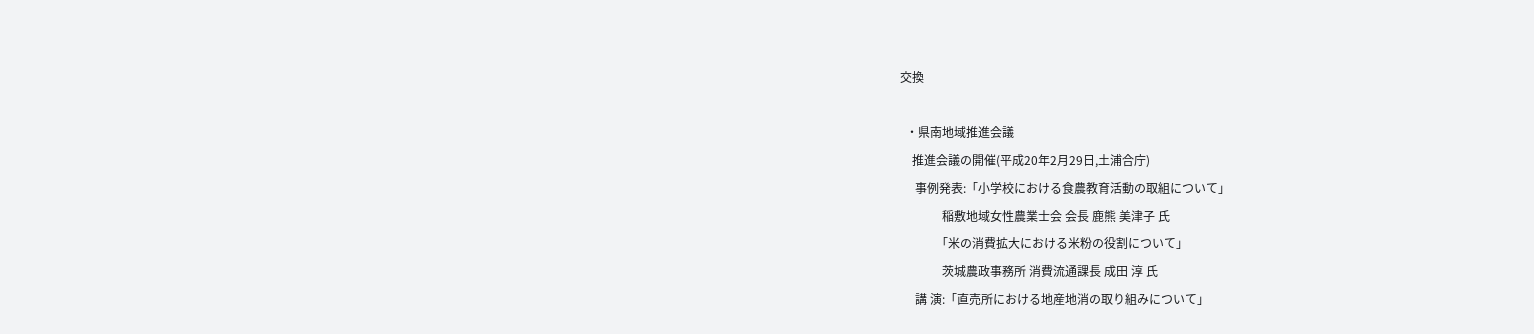交換

  ・県南地域推進会議
    推進会議の開催(平成20年2月29日,土浦合庁)
     事例発表:「小学校における食農教育活動の取組について」
              稲敷地域女性農業士会 会長 鹿熊 美津子 氏
            「米の消費拡大における米粉の役割について」
              茨城農政事務所 消費流通課長 成田 淳 氏
     講 演:「直売所における地産地消の取り組みについて」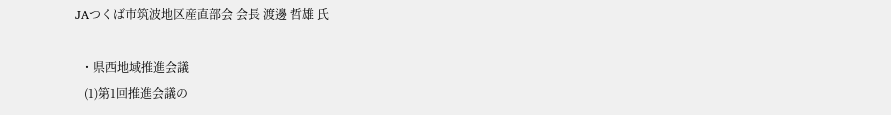JAつくば市筑波地区産直部会 会長 渡邊 哲雄 氏

  ・県西地域推進会議
   (1)第1回推進会議の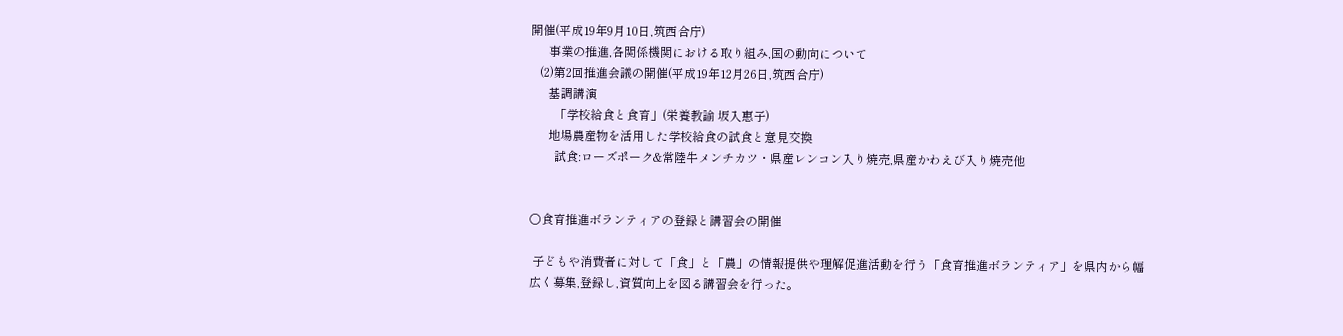開催(平成19年9月10日,筑西合庁)
      事業の推進,各関係機関における取り組み,国の動向について
   (2)第2回推進会議の開催(平成19年12月26日,筑西合庁)
      基調講演
        「学校給食と食育」(栄養教諭 坂入惠子)
      地場農産物を活用した学校給食の試食と意見交換
        試食:ローズポーク&常陸牛メンチカツ・県産レンコン入り焼売,県産かわえび入り焼売他


○食育推進ボランティアの登録と講習会の開催

 子どもや消費者に対して「食」と「農」の情報提供や理解促進活動を行う「食育推進ボランティア」を県内から幅広く募集,登録し,資質向上を図る講習会を行った。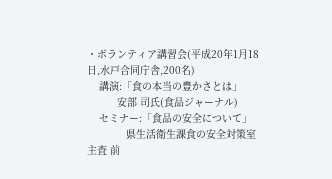・ボランティア講習会(平成20年1月18日,水戸合同庁舎,200名)
    講演:「食の本当の豊かさとは」
          安部 司氏(食品ジャーナル)
    セミナー:「食品の安全について」
             県生活衛生課食の安全対策室 主査 前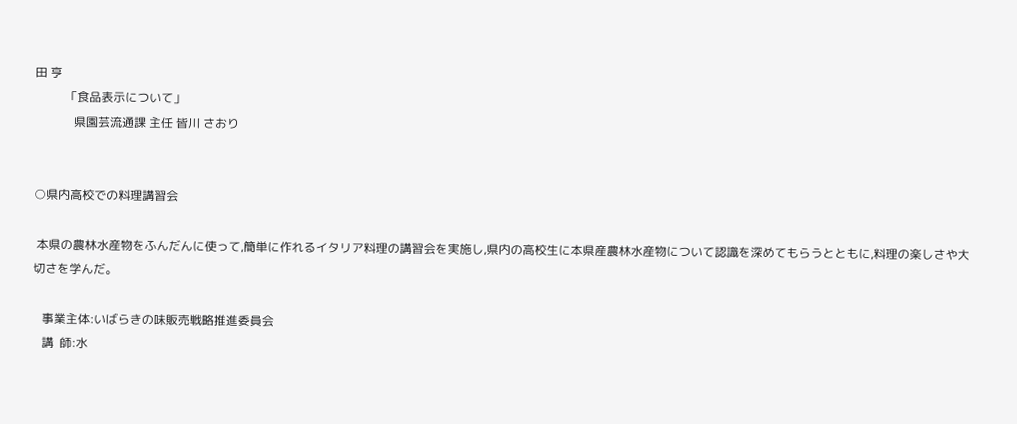田 亨
          「食品表示について」
             県園芸流通課 主任 皆川 さおり


○県内高校での料理講習会

 本県の農林水産物をふんだんに使って,簡単に作れるイタリア料理の講習会を実施し,県内の高校生に本県産農林水産物について認識を深めてもらうとともに,料理の楽しさや大切さを学んだ。

   事業主体:いばらきの味販売戦略推進委員会
   講  師:水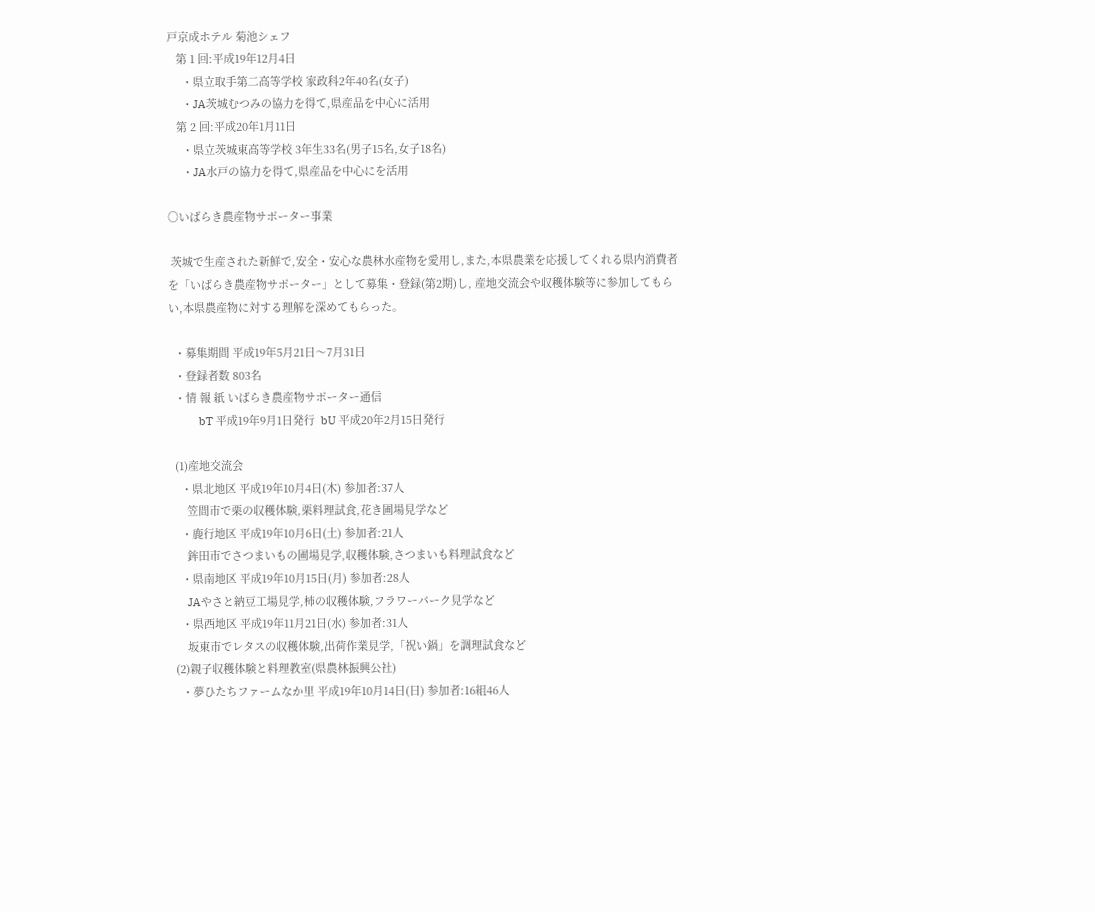戸京成ホテル 菊池シェフ
   第 1 回:平成19年12月4日
     ・県立取手第二高等学校 家政科2年40名(女子)
     ・JA茨城むつみの協力を得て,県産品を中心に活用
   第 2 回:平成20年1月11日
     ・県立茨城東高等学校 3年生33名(男子15名,女子18名)
     ・JA水戸の協力を得て,県産品を中心にを活用

○いばらき農産物サポーター事業

 茨城で生産された新鮮で,安全・安心な農林水産物を愛用し,また,本県農業を応援してくれる県内消費者を「いばらき農産物サポーター」として募集・登録(第2期)し, 産地交流会や収穫体験等に参加してもらい,本県農産物に対する理解を深めてもらった。

  ・募集期間 平成19年5月21日〜7月31日
  ・登録者数 803名
  ・情 報 紙 いばらき農産物サポーター通信
          bT 平成19年9月1日発行  bU 平成20年2月15日発行

  (1)産地交流会
    ・県北地区 平成19年10月4日(木) 参加者:37人
      笠間市で栗の収穫体験,栗料理試食,花き圃場見学など
    ・鹿行地区 平成19年10月6日(土) 参加者:21人
      鉾田市でさつまいもの圃場見学,収穫体験,さつまいも料理試食など
    ・県南地区 平成19年10月15日(月) 参加者:28人
      JAやさと納豆工場見学,柿の収穫体験,フラワーパーク見学など
    ・県西地区 平成19年11月21日(水) 参加者:31人
      坂東市でレタスの収穫体験,出荷作業見学,「祝い鍋」を調理試食など
  (2)親子収穫体験と料理教室(県農林振興公社)
    ・夢ひたちファームなか里 平成19年10月14日(日) 参加者:16組46人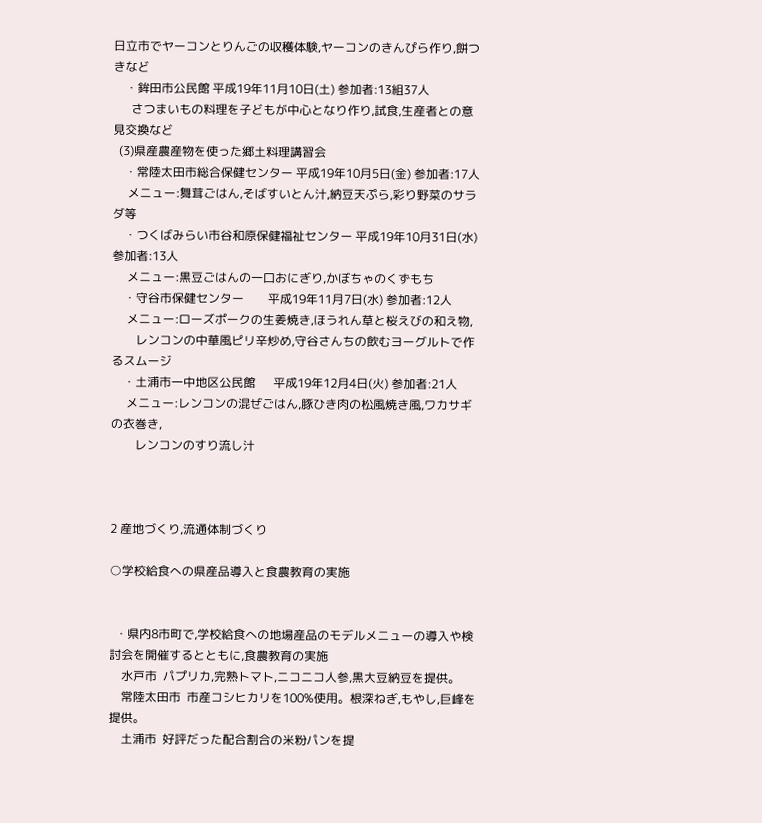日立市でヤーコンとりんごの収穫体験,ヤーコンのきんぴら作り,餅つきなど
    ・鉾田市公民館 平成19年11月10日(土) 参加者:13組37人
      さつまいもの料理を子どもが中心となり作り,試食,生産者との意見交換など
  (3)県産農産物を使った郷土料理講習会
    ・常陸太田市総合保健センター 平成19年10月5日(金) 参加者:17人
     メニュー:舞茸ごはん,そばすいとん汁,納豆天ぷら,彩り野菜のサラダ等
    ・つくばみらい市谷和原保健福祉センター 平成19年10月31日(水) 参加者:13人
     メニュー:黒豆ごはんの一口おにぎり,かぼちゃのくずもち
    ・守谷市保健センター        平成19年11月7日(水) 参加者:12人
     メニュー:ローズポークの生姜焼き,ほうれん草と桜えびの和え物,
        レンコンの中華風ピリ辛炒め,守谷さんちの飲むヨーグルトで作るスムージ
    ・土浦市一中地区公民館      平成19年12月4日(火) 参加者:21人
     メニュー:レンコンの混ぜごはん,豚ひき肉の松風焼き風,ワカサギの衣巻き,
        レンコンのすり流し汁



2 産地づくり,流通体制づくり

○学校給食への県産品導入と食農教育の実施


  ・県内8市町で,学校給食への地場産品のモデルメニューの導入や検討会を開催するとともに,食農教育の実施
    水戸市  パプリカ,完熟トマト,ニコニコ人参,黒大豆納豆を提供。
    常陸太田市  市産コシヒカリを100%使用。根深ねぎ,もやし,巨峰を提供。
    土浦市  好評だった配合割合の米粉パンを提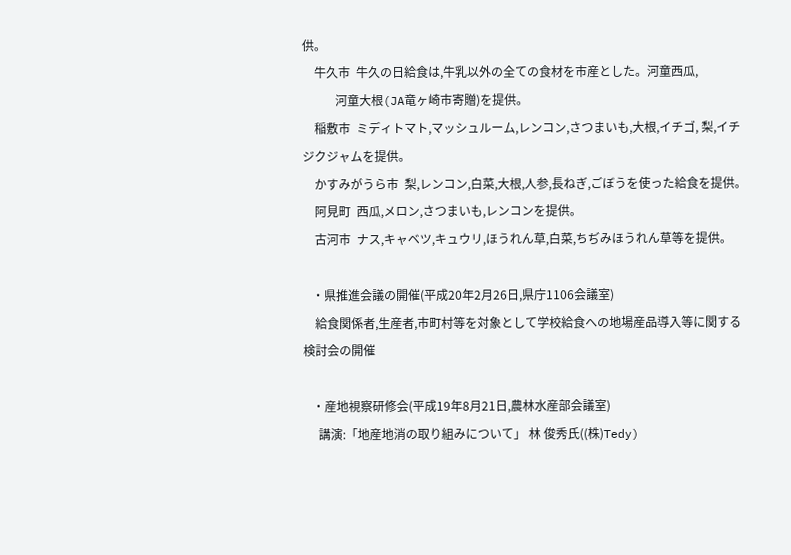供。
    牛久市  牛久の日給食は,牛乳以外の全ての食材を市産とした。河童西瓜,
           河童大根(JA竜ヶ崎市寄贈)を提供。
    稲敷市  ミディトマト,マッシュルーム,レンコン,さつまいも,大根,イチゴ, 梨,イチジクジャムを提供。
    かすみがうら市  梨,レンコン,白菜,大根,人参,長ねぎ,ごぼうを使った給食を提供。
    阿見町  西瓜,メロン,さつまいも,レンコンを提供。
    古河市  ナス,キャベツ,キュウリ,ほうれん草,白菜,ちぢみほうれん草等を提供。

   ・県推進会議の開催(平成20年2月26日,県庁1106会議室)
    給食関係者,生産者,市町村等を対象として学校給食への地場産品導入等に関する検討会の開催

   ・産地視察研修会(平成19年8月21日,農林水産部会議室)
     講演:「地産地消の取り組みについて」 林 俊秀氏((株)Tedy)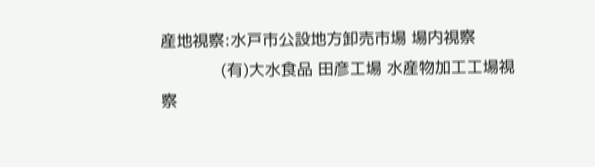産地視察:水戸市公設地方卸売市場 場内視察
            (有)大水食品 田彦工場 水産物加工工場視察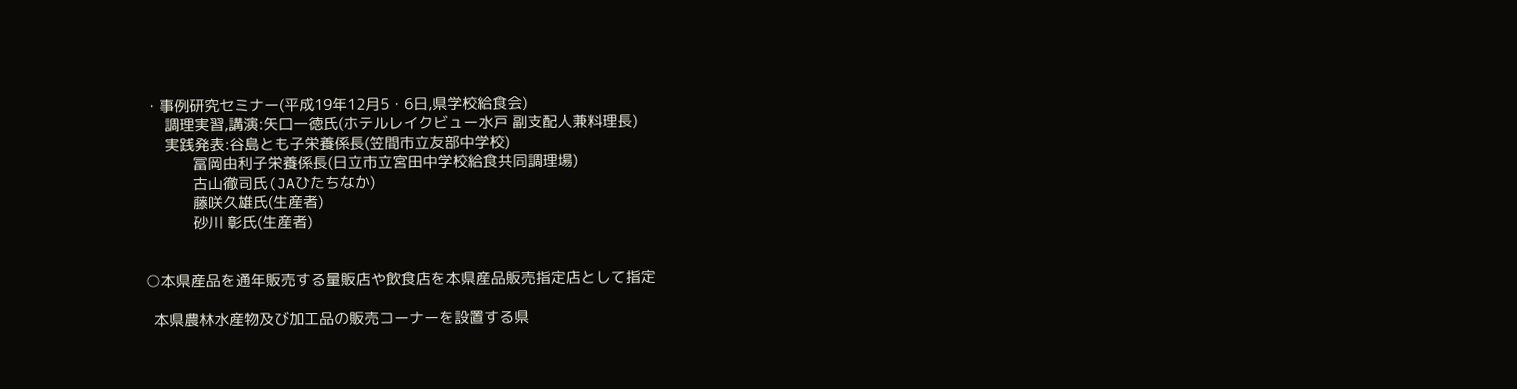・事例研究セミナー(平成19年12月5・6日,県学校給食会)
     調理実習,講演:矢口一徳氏(ホテルレイクビュー水戸 副支配人兼料理長)
     実践発表:谷島とも子栄養係長(笠間市立友部中学校)
            冨岡由利子栄養係長(日立市立宮田中学校給食共同調理場)
            古山徹司氏(JAひたちなか)
            藤咲久雄氏(生産者)
            砂川 彰氏(生産者)


○本県産品を通年販売する量販店や飲食店を本県産品販売指定店として指定

  本県農林水産物及び加工品の販売コーナーを設置する県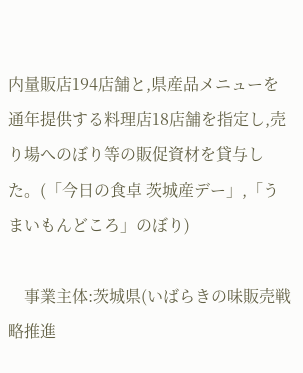内量販店194店舗と,県産品メニューを通年提供する料理店18店舗を指定し,売り場へのぼり等の販促資材を貸与した。(「今日の食卓 茨城産デー」,「うまいもんどころ」のぼり)

    事業主体:茨城県(いばらきの味販売戦略推進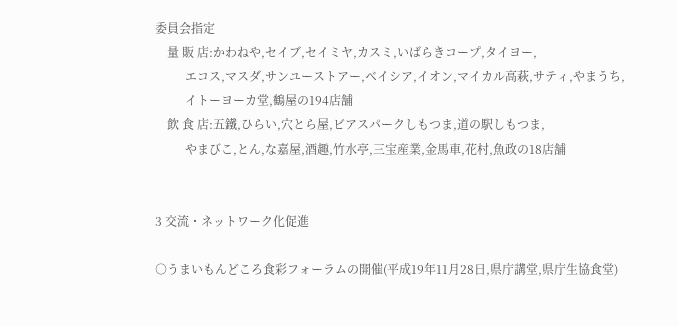委員会指定
    量 販 店:かわねや,セイブ,セイミヤ,カスミ,いばらきコープ,タイヨー,
          エコス,マスダ,サンユーストアー,ベイシア,イオン,マイカル高萩,サティ,やまうち,
          イトーヨーカ堂,鶴屋の194店舗
    飲 食 店:五鐵,ひらい,穴とら屋,ビアスパークしもつま,道の駅しもつま,
          やまびこ,とん,な嘉屋,酒趣,竹水亭,三宝産業,金馬車,花村,魚政の18店舗


3 交流・ネットワーク化促進

○うまいもんどころ食彩フォーラムの開催(平成19年11月28日,県庁講堂,県庁生協食堂)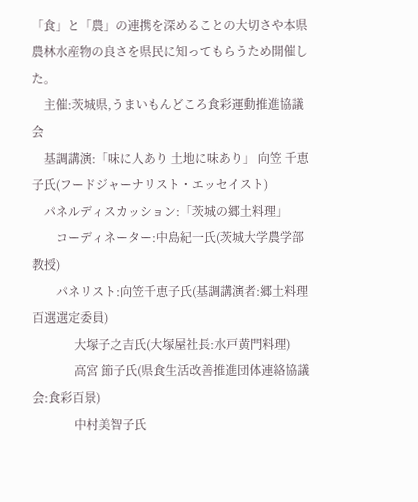「食」と「農」の連携を深めることの大切さや本県農林水産物の良さを県民に知ってもらうため開催した。
    主催:茨城県,うまいもんどころ食彩運動推進協議会
    基調講演:「味に人あり 土地に味あり」 向笠 千恵子氏(フードジャーナリスト・エッセイスト)
    パネルディスカッション:「茨城の郷土料理」
        コーディネーター:中島紀一氏(茨城大学農学部教授)
        パネリスト:向笠千恵子氏(基調講演者:郷土料理百選選定委員)
              大塚子之吉氏(大塚屋社長:水戸黄門料理)
              高宮 節子氏(県食生活改善推進団体連絡協議会:食彩百景)
              中村美智子氏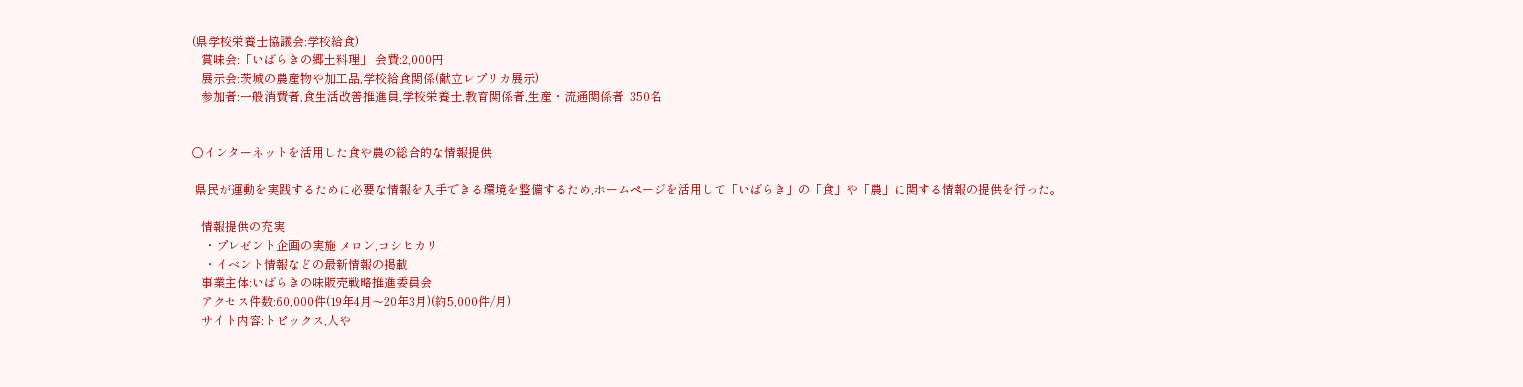(県学校栄養士協議会:学校給食)
   賞味会:「いばらきの郷土料理」 会費:2,000円
   展示会:茨城の農産物や加工品,学校給食関係(献立レプリカ展示)
   参加者:一般消費者,食生活改善推進員,学校栄養士,教育関係者,生産・流通関係者  350名


○インターネットを活用した食や農の総合的な情報提供

 県民が運動を実践するために必要な情報を入手できる環境を整備するため,ホームページを活用して「いばらき」の「食」や「農」に関する情報の提供を行った。

   情報提供の充実
    ・プレゼント企画の実施 メロン,コシヒカリ
    ・イベント情報などの最新情報の掲載
   事業主体:いばらきの味販売戦略推進委員会
   アクセス件数:60,000件(19年4月〜20年3月)(約5,000件/月)
   サイト内容:トピックス,人や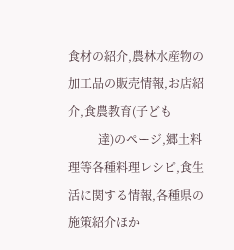食材の紹介,農林水産物の加工品の販売情報,お店紹介,食農教育(子ども
          達)のページ,郷土料理等各種料理レシピ,食生活に関する情報,各種県の施策紹介ほか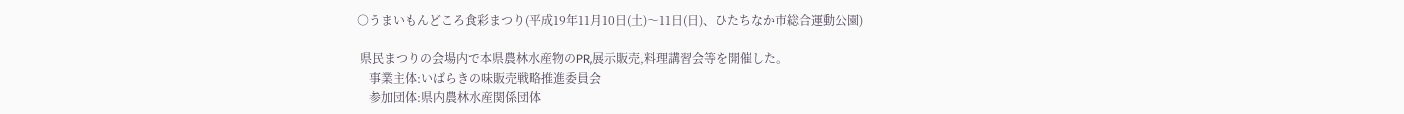○うまいもんどころ食彩まつり(平成19年11月10日(土)〜11日(日)、ひたちなか市総合運動公園)

 県民まつりの会場内で本県農林水産物のPR,展示販売,料理講習会等を開催した。
    事業主体:いばらきの味販売戦略推進委員会
    参加団体:県内農林水産関係団体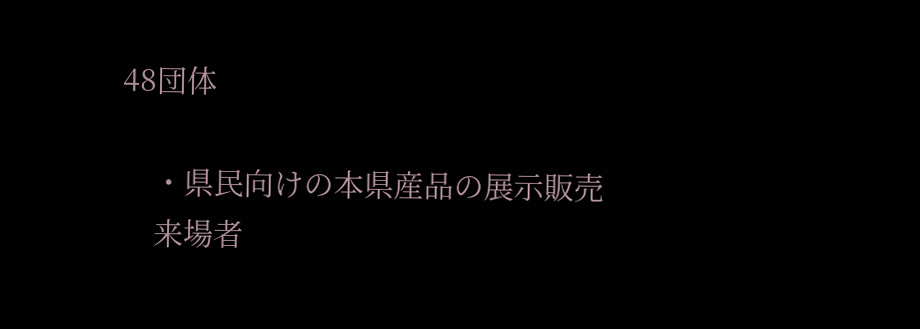48団体

    ・県民向けの本県産品の展示販売
    来場者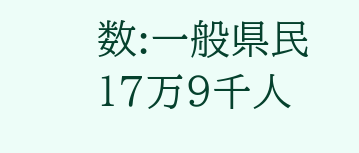数:一般県民17万9千人